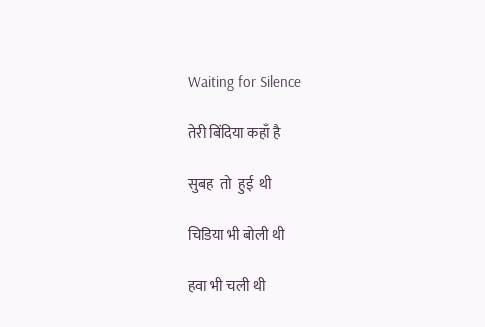Waiting for Silence

तेरी बिंदिया कहाँ है

सुबह  तो  हुई  थी

चिडिया भी बोली थी

हवा भी चली थी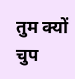तुम क्यों चुप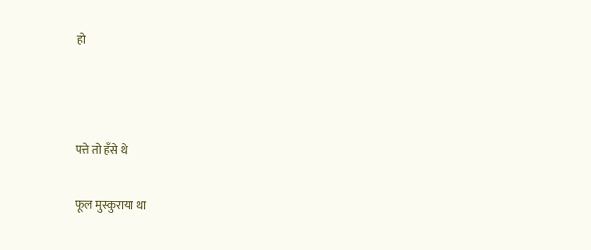हो



पत्ते तो हँसे थे

फूल मुस्कुराया था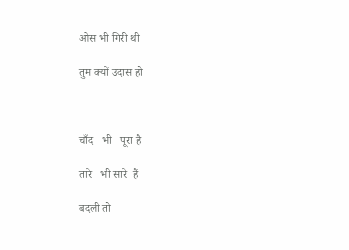ओस भी गिरी थी

तुम क्यों उदास हो



चाँद   भी   पूरा है

तारे   भी सारे  हैं

बदली तो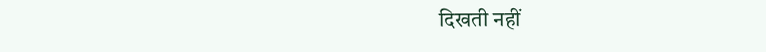दिखती नहीं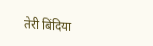तेरी बिंदिया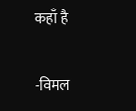कहाँ है

-विमल